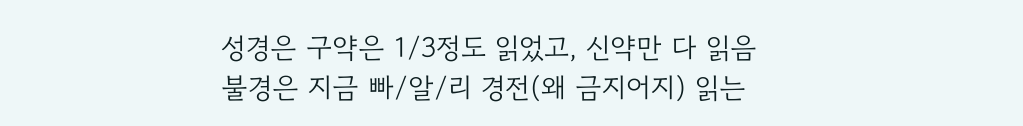성경은 구약은 1/3정도 읽었고, 신약만 다 읽음
불경은 지금 빠/알/리 경전(왜 금지어지) 읽는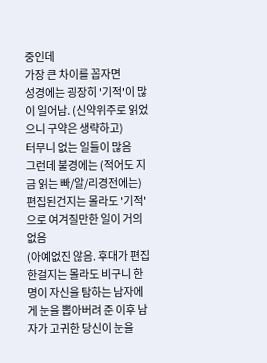중인데
가장 큰 차이를 꼽자면
성경에는 굉장히 '기적'이 많이 일어남. (신약위주로 읽었으니 구약은 생략하고)
터무니 없는 일들이 많음
그런데 불경에는 (적어도 지금 읽는 빠/알/리경전에는) 편집된건지는 몰라도 '기적'으로 여겨질만한 일이 거의 없음
(아예없진 않음. 후대가 편집한걸지는 몰라도 비구니 한명이 자신을 탐하는 남자에게 눈을 뽑아버려 준 이후 남자가 고귀한 당신이 눈을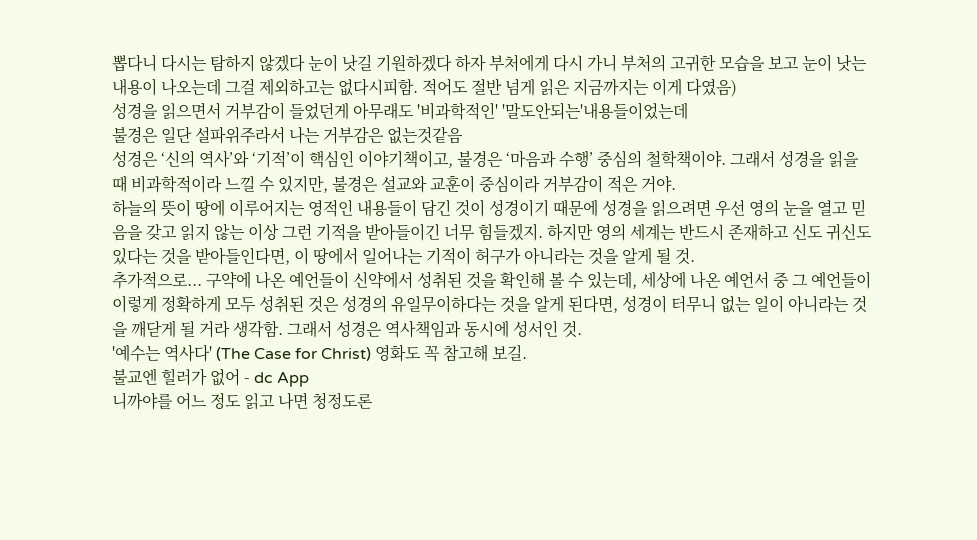뽑다니 다시는 탐하지 않겠다 눈이 낫길 기원하겠다 하자 부처에게 다시 가니 부처의 고귀한 모습을 보고 눈이 낫는 내용이 나오는데 그걸 제외하고는 없다시피함. 적어도 절반 넘게 읽은 지금까지는 이게 다였음)
성경을 읽으면서 거부감이 들었던게 아무래도 '비과학적인' '말도안되는'내용들이었는데
불경은 일단 설파위주라서 나는 거부감은 없는것같음
성경은 ‘신의 역사’와 ‘기적’이 핵심인 이야기책이고, 불경은 ‘마음과 수행’ 중심의 철학책이야. 그래서 성경을 읽을 때 비과학적이라 느낄 수 있지만, 불경은 설교와 교훈이 중심이라 거부감이 적은 거야.
하늘의 뜻이 땅에 이루어지는 영적인 내용들이 담긴 것이 성경이기 때문에 성경을 읽으려면 우선 영의 눈을 열고 믿음을 갖고 읽지 않는 이상 그런 기적을 받아들이긴 너무 힘들겠지. 하지만 영의 세계는 반드시 존재하고 신도 귀신도 있다는 것을 받아들인다면, 이 땅에서 일어나는 기적이 허구가 아니라는 것을 알게 될 것.
추가적으로... 구약에 나온 예언들이 신약에서 성취된 것을 확인해 볼 수 있는데, 세상에 나온 예언서 중 그 예언들이 이렇게 정확하게 모두 성취된 것은 성경의 유일무이하다는 것을 알게 된다면, 성경이 터무니 없는 일이 아니라는 것을 깨닫게 될 거라 생각함. 그래서 성경은 역사책임과 동시에 성서인 것.
'예수는 역사다' (The Case for Christ) 영화도 꼭 참고해 보길.
불교엔 힐러가 없어 - dc App
니까야를 어느 정도 읽고 나면 청정도론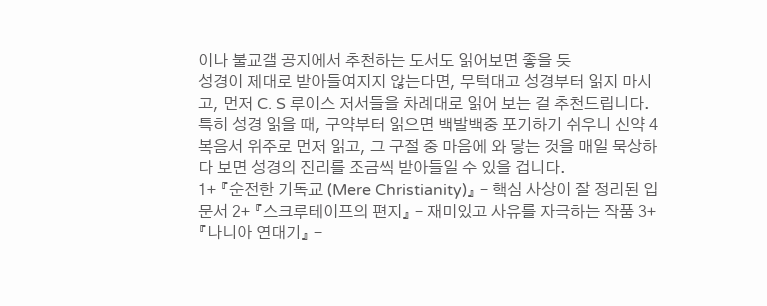이나 불교갤 공지에서 추천하는 도서도 읽어보면 좋을 듯
성경이 제대로 받아들여지지 않는다면, 무턱대고 성경부터 읽지 마시고, 먼저 C. S 루이스 저서들을 차례대로 읽어 보는 걸 추천드립니다. 특히 성경 읽을 때, 구약부터 읽으면 백발백중 포기하기 쉬우니 신약 4복음서 위주로 먼저 읽고, 그 구절 중 마음에 와 닿는 것을 매일 묵상하다 보면 성경의 진리를 조금씩 받아들일 수 있을 겁니다.
1+ 『순전한 기독교 (Mere Christianity)』 – 핵심 사상이 잘 정리된 입문서 2+ 『스크루테이프의 편지』 – 재미있고 사유를 자극하는 작품 3+ 『나니아 연대기』 –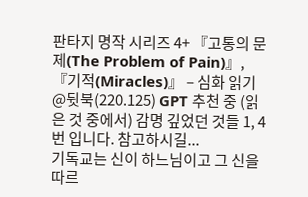판타지 명작 시리즈 4+ 『고통의 문제(The Problem of Pain)』, 『기적(Miracles)』 – 심화 읽기
@뒷북(220.125) GPT 추천 중 (읽은 것 중에서) 감명 깊었던 것들 1, 4번 입니다. 참고하시길...
기독교는 신이 하느님이고 그 신을 따르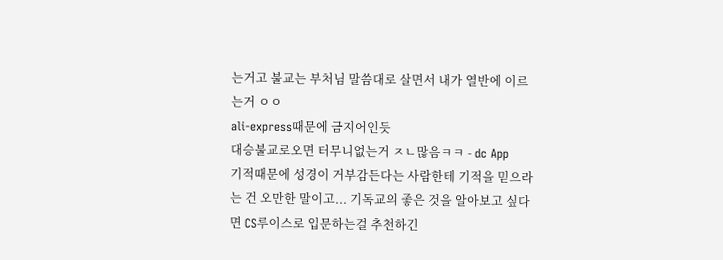는거고 불교는 부처님 말씀대로 살면서 내가 열반에 이르는거 ㅇㅇ
ali-express때문에 금지어인듯
대승불교로오면 터무니없는거 ㅈㄴ많음ㅋㅋ - dc App
기적때문에 성경이 거부감든다는 사람한테 기적을 믿으라는 건 오만한 말이고... 기독교의 좋은 것을 알아보고 싶다면 CS루이스로 입문하는걸 추천하긴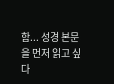함... 성경 본문을 먼저 읽고 싶다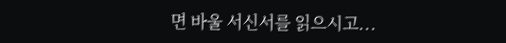면 바울 서신서를 읽으시고...